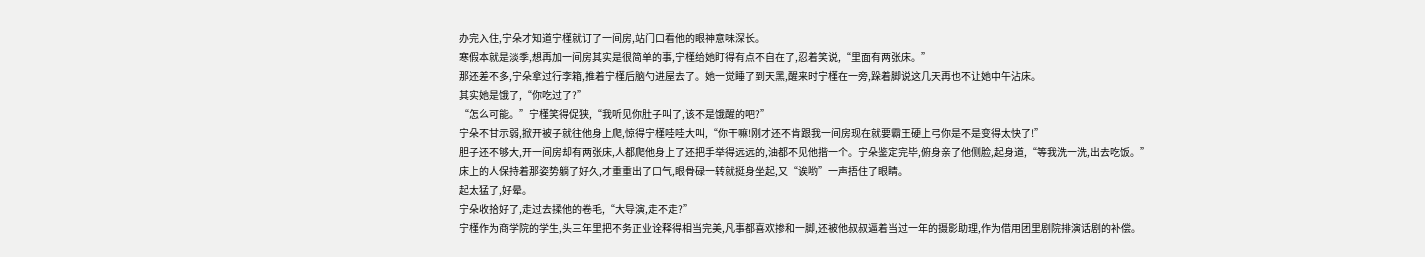办完入住,宁朵才知道宁槿就订了一间房,站门口看他的眼神意味深长。
寒假本就是淡季,想再加一间房其实是很简单的事,宁槿给她盯得有点不自在了,忍着笑说,“里面有两张床。”
那还差不多,宁朵拿过行李箱,推着宁槿后脑勺进屋去了。她一觉睡了到天黑,醒来时宁槿在一旁,跺着脚说这几天再也不让她中午沾床。
其实她是饿了,“你吃过了?”
“怎么可能。”宁槿笑得促狭,“我听见你肚子叫了,该不是饿醒的吧?”
宁朵不甘示弱,掀开被子就往他身上爬,惊得宁槿哇哇大叫,“你干嘛!刚才还不肯跟我一间房现在就要霸王硬上弓你是不是变得太快了!”
胆子还不够大,开一间房却有两张床,人都爬他身上了还把手举得远远的,油都不见他揩一个。宁朵鉴定完毕,俯身亲了他侧脸,起身道,“等我洗一洗,出去吃饭。”
床上的人保持着那姿势躺了好久,才重重出了口气,眼骨碌一转就挺身坐起,又“诶哟”一声捂住了眼睛。
起太猛了,好晕。
宁朵收拾好了,走过去揉他的卷毛,“大导演,走不走?”
宁槿作为商学院的学生,头三年里把不务正业诠释得相当完美,凡事都喜欢掺和一脚,还被他叔叔逼着当过一年的摄影助理,作为借用团里剧院排演话剧的补偿。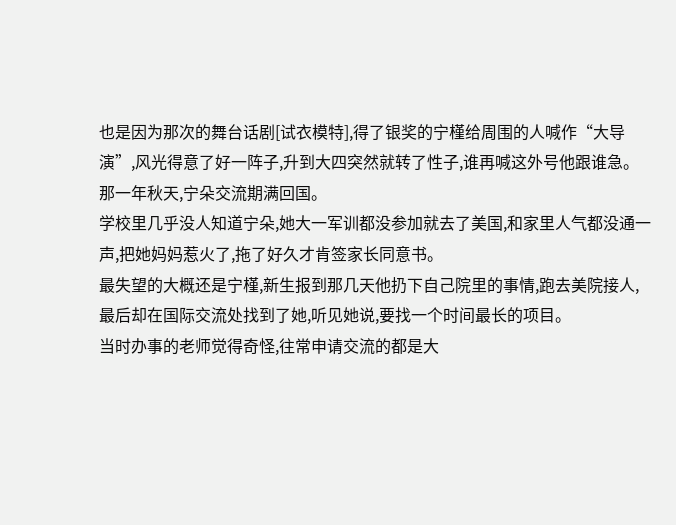也是因为那次的舞台话剧[试衣模特],得了银奖的宁槿给周围的人喊作“大导演”,风光得意了好一阵子,升到大四突然就转了性子,谁再喊这外号他跟谁急。
那一年秋天,宁朵交流期满回国。
学校里几乎没人知道宁朵,她大一军训都没参加就去了美国,和家里人气都没通一声,把她妈妈惹火了,拖了好久才肯签家长同意书。
最失望的大概还是宁槿,新生报到那几天他扔下自己院里的事情,跑去美院接人,最后却在国际交流处找到了她,听见她说,要找一个时间最长的项目。
当时办事的老师觉得奇怪,往常申请交流的都是大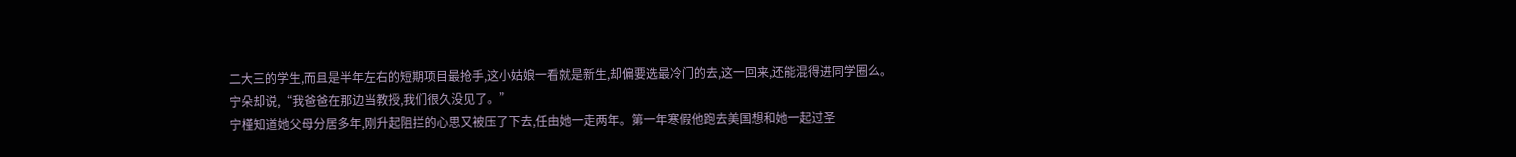二大三的学生,而且是半年左右的短期项目最抢手,这小姑娘一看就是新生,却偏要选最冷门的去,这一回来,还能混得进同学圈么。
宁朵却说,“我爸爸在那边当教授,我们很久没见了。”
宁槿知道她父母分居多年,刚升起阻拦的心思又被压了下去,任由她一走两年。第一年寒假他跑去美国想和她一起过圣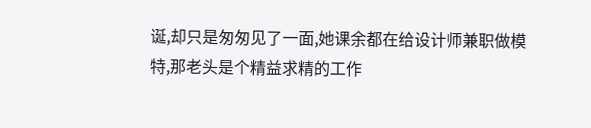诞,却只是匆匆见了一面,她课余都在给设计师兼职做模特,那老头是个精益求精的工作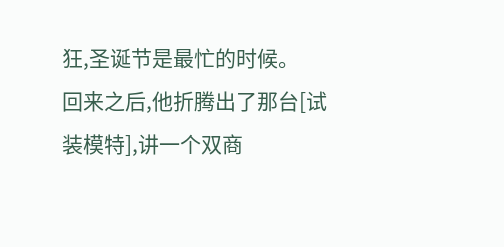狂,圣诞节是最忙的时候。
回来之后,他折腾出了那台[试装模特],讲一个双商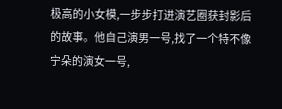极高的小女模,一步步打进演艺圈获封影后的故事。他自己演男一号,找了一个特不像宁朵的演女一号,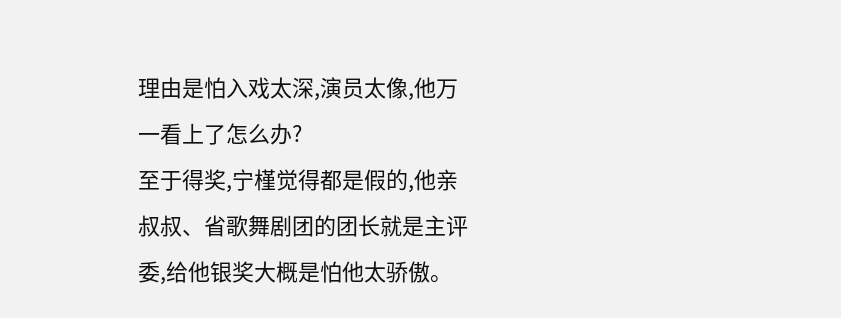理由是怕入戏太深,演员太像,他万一看上了怎么办?
至于得奖,宁槿觉得都是假的,他亲叔叔、省歌舞剧团的团长就是主评委,给他银奖大概是怕他太骄傲。